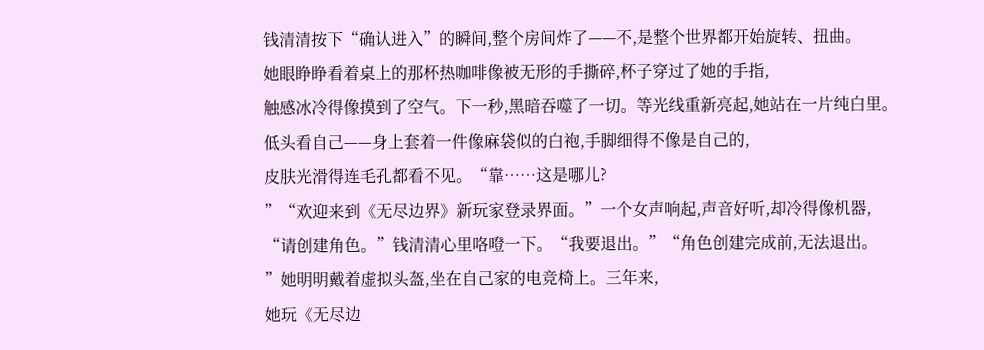钱清清按下“确认进入”的瞬间,整个房间炸了——不,是整个世界都开始旋转、扭曲。
她眼睁睁看着桌上的那杯热咖啡像被无形的手撕碎,杯子穿过了她的手指,
触感冰冷得像摸到了空气。下一秒,黑暗吞噬了一切。等光线重新亮起,她站在一片纯白里。
低头看自己——身上套着一件像麻袋似的白袍,手脚细得不像是自己的,
皮肤光滑得连毛孔都看不见。“靠……这是哪儿?
”“欢迎来到《无尽边界》新玩家登录界面。”一个女声响起,声音好听,却冷得像机器,
“请创建角色。”钱清清心里咯噔一下。“我要退出。”“角色创建完成前,无法退出。
”她明明戴着虚拟头盔,坐在自己家的电竞椅上。三年来,
她玩《无尽边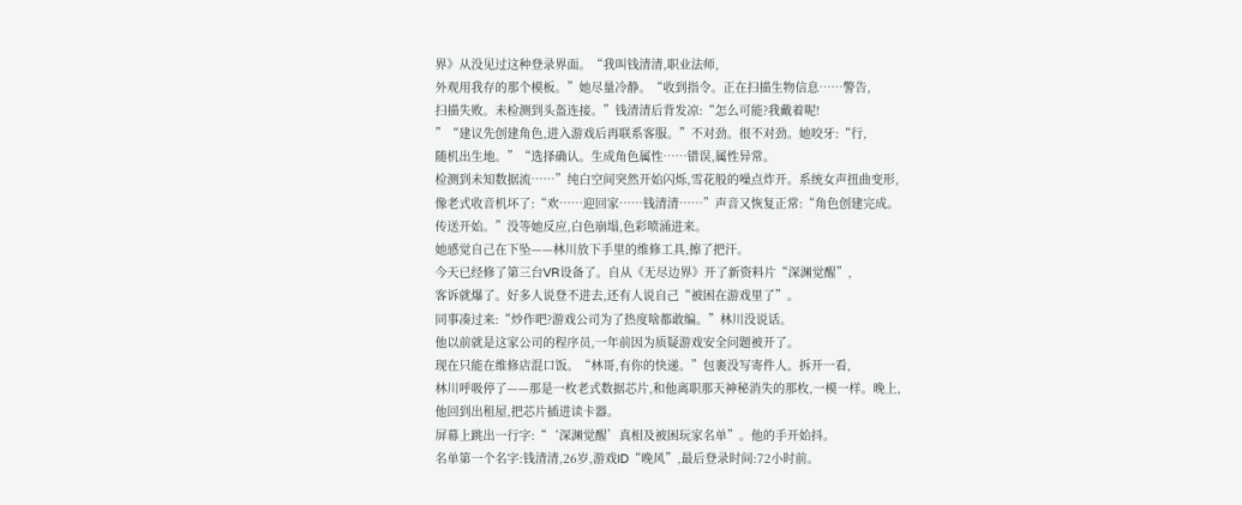界》从没见过这种登录界面。“我叫钱清清,职业法师,
外观用我存的那个模板。”她尽量冷静。“收到指令。正在扫描生物信息……警告,
扫描失败。未检测到头盔连接。”钱清清后背发凉:“怎么可能?我戴着呢!
”“建议先创建角色,进入游戏后再联系客服。”不对劲。很不对劲。她咬牙:“行,
随机出生地。”“选择确认。生成角色属性……错误,属性异常。
检测到未知数据流……”纯白空间突然开始闪烁,雪花般的噪点炸开。系统女声扭曲变形,
像老式收音机坏了:“欢……迎回家……钱清清……”声音又恢复正常:“角色创建完成。
传送开始。”没等她反应,白色崩塌,色彩喷涌进来。
她感觉自己在下坠——林川放下手里的维修工具,擦了把汗。
今天已经修了第三台VR设备了。自从《无尽边界》开了新资料片“深渊觉醒”,
客诉就爆了。好多人说登不进去,还有人说自己“被困在游戏里了”。
同事凑过来:“炒作吧?游戏公司为了热度啥都敢编。”林川没说话。
他以前就是这家公司的程序员,一年前因为质疑游戏安全问题被开了。
现在只能在维修店混口饭。“林哥,有你的快递。”包裹没写寄件人。拆开一看,
林川呼吸停了——那是一枚老式数据芯片,和他离职那天神秘消失的那枚,一模一样。晚上,
他回到出租屋,把芯片插进读卡器。
屏幕上跳出一行字:“‘深渊觉醒’真相及被困玩家名单”。他的手开始抖。
名单第一个名字:钱清清,26岁,游戏ID“晚风”,最后登录时间:72小时前。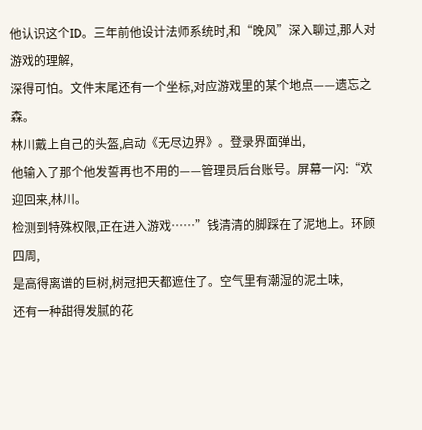他认识这个ID。三年前他设计法师系统时,和“晚风”深入聊过,那人对游戏的理解,
深得可怕。文件末尾还有一个坐标,对应游戏里的某个地点——遗忘之森。
林川戴上自己的头盔,启动《无尽边界》。登录界面弹出,
他输入了那个他发誓再也不用的——管理员后台账号。屏幕一闪:“欢迎回来,林川。
检测到特殊权限,正在进入游戏……”钱清清的脚踩在了泥地上。环顾四周,
是高得离谱的巨树,树冠把天都遮住了。空气里有潮湿的泥土味,
还有一种甜得发腻的花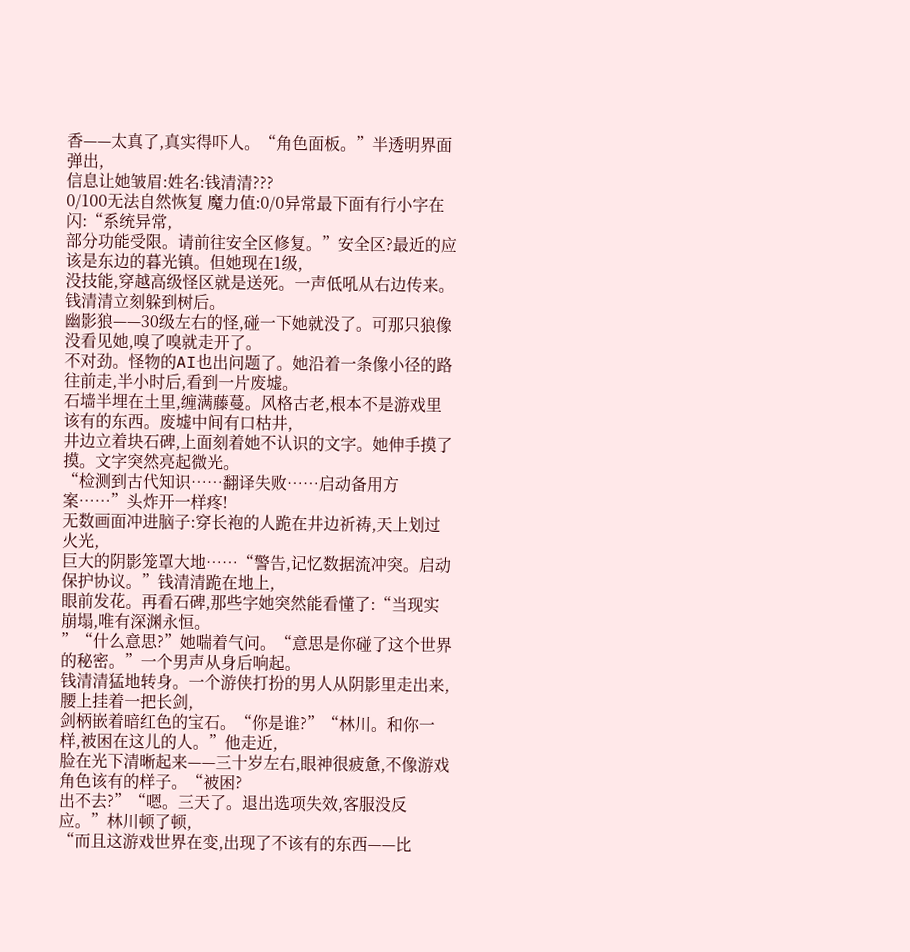香——太真了,真实得吓人。“角色面板。”半透明界面弹出,
信息让她皱眉:姓名:钱清清???
0/100无法自然恢复 魔力值:0/0异常最下面有行小字在闪:“系统异常,
部分功能受限。请前往安全区修复。”安全区?最近的应该是东边的暮光镇。但她现在1级,
没技能,穿越高级怪区就是送死。一声低吼从右边传来。钱清清立刻躲到树后。
幽影狼——30级左右的怪,碰一下她就没了。可那只狼像没看见她,嗅了嗅就走开了。
不对劲。怪物的AI也出问题了。她沿着一条像小径的路往前走,半小时后,看到一片废墟。
石墙半埋在土里,缠满藤蔓。风格古老,根本不是游戏里该有的东西。废墟中间有口枯井,
井边立着块石碑,上面刻着她不认识的文字。她伸手摸了摸。文字突然亮起微光。
“检测到古代知识……翻译失败……启动备用方案……”头炸开一样疼!
无数画面冲进脑子:穿长袍的人跪在井边祈祷,天上划过火光,
巨大的阴影笼罩大地……“警告,记忆数据流冲突。启动保护协议。”钱清清跪在地上,
眼前发花。再看石碑,那些字她突然能看懂了:“当现实崩塌,唯有深渊永恒。
”“什么意思?”她喘着气问。“意思是你碰了这个世界的秘密。”一个男声从身后响起。
钱清清猛地转身。一个游侠打扮的男人从阴影里走出来,腰上挂着一把长剑,
剑柄嵌着暗红色的宝石。“你是谁?”“林川。和你一样,被困在这儿的人。”他走近,
脸在光下清晰起来——三十岁左右,眼神很疲惫,不像游戏角色该有的样子。“被困?
出不去?”“嗯。三天了。退出选项失效,客服没反应。”林川顿了顿,
“而且这游戏世界在变,出现了不该有的东西——比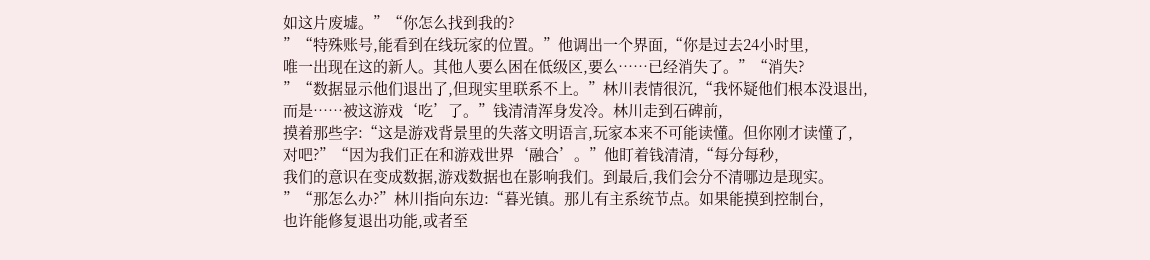如这片废墟。”“你怎么找到我的?
”“特殊账号,能看到在线玩家的位置。”他调出一个界面,“你是过去24小时里,
唯一出现在这的新人。其他人要么困在低级区,要么……已经消失了。”“消失?
”“数据显示他们退出了,但现实里联系不上。”林川表情很沉,“我怀疑他们根本没退出,
而是……被这游戏‘吃’了。”钱清清浑身发冷。林川走到石碑前,
摸着那些字:“这是游戏背景里的失落文明语言,玩家本来不可能读懂。但你刚才读懂了,
对吧?”“因为我们正在和游戏世界‘融合’。”他盯着钱清清,“每分每秒,
我们的意识在变成数据,游戏数据也在影响我们。到最后,我们会分不清哪边是现实。
”“那怎么办?”林川指向东边:“暮光镇。那儿有主系统节点。如果能摸到控制台,
也许能修复退出功能,或者至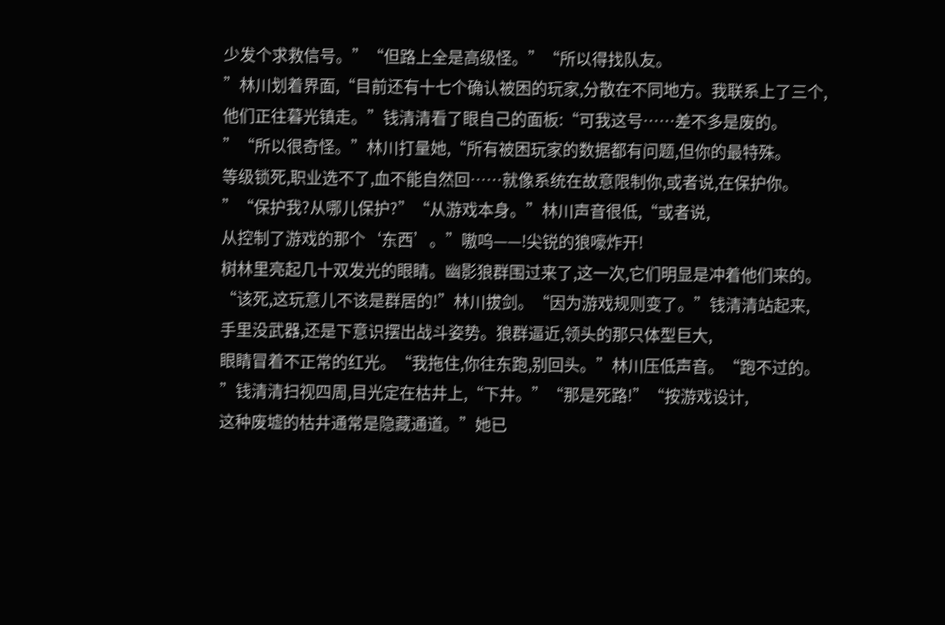少发个求救信号。”“但路上全是高级怪。”“所以得找队友。
”林川划着界面,“目前还有十七个确认被困的玩家,分散在不同地方。我联系上了三个,
他们正往暮光镇走。”钱清清看了眼自己的面板:“可我这号……差不多是废的。
”“所以很奇怪。”林川打量她,“所有被困玩家的数据都有问题,但你的最特殊。
等级锁死,职业选不了,血不能自然回……就像系统在故意限制你,或者说,在保护你。
”“保护我?从哪儿保护?”“从游戏本身。”林川声音很低,“或者说,
从控制了游戏的那个‘东西’。”嗷呜——!尖锐的狼嚎炸开!
树林里亮起几十双发光的眼睛。幽影狼群围过来了,这一次,它们明显是冲着他们来的。
“该死,这玩意儿不该是群居的!”林川拔剑。“因为游戏规则变了。”钱清清站起来,
手里没武器,还是下意识摆出战斗姿势。狼群逼近,领头的那只体型巨大,
眼睛冒着不正常的红光。“我拖住,你往东跑,别回头。”林川压低声音。“跑不过的。
”钱清清扫视四周,目光定在枯井上,“下井。”“那是死路!”“按游戏设计,
这种废墟的枯井通常是隐藏通道。”她已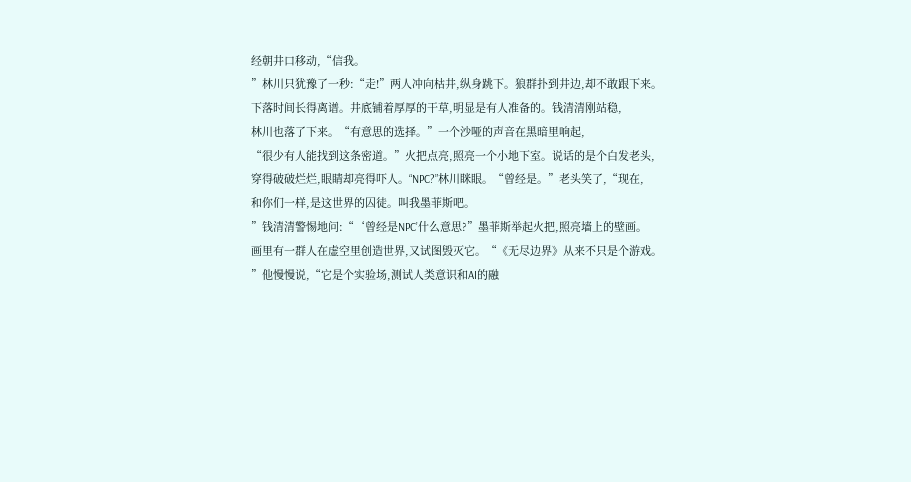经朝井口移动,“信我。
”林川只犹豫了一秒:“走!”两人冲向枯井,纵身跳下。狼群扑到井边,却不敢跟下来。
下落时间长得离谱。井底铺着厚厚的干草,明显是有人准备的。钱清清刚站稳,
林川也落了下来。“有意思的选择。”一个沙哑的声音在黑暗里响起,
“很少有人能找到这条密道。”火把点亮,照亮一个小地下室。说话的是个白发老头,
穿得破破烂烂,眼睛却亮得吓人。“NPC?”林川眯眼。“曾经是。”老头笑了,“现在,
和你们一样,是这世界的囚徒。叫我墨菲斯吧。
”钱清清警惕地问:“‘曾经是NPC’什么意思?”墨菲斯举起火把,照亮墙上的壁画。
画里有一群人在虚空里创造世界,又试图毁灭它。“《无尽边界》从来不只是个游戏。
”他慢慢说,“它是个实验场,测试人类意识和AI的融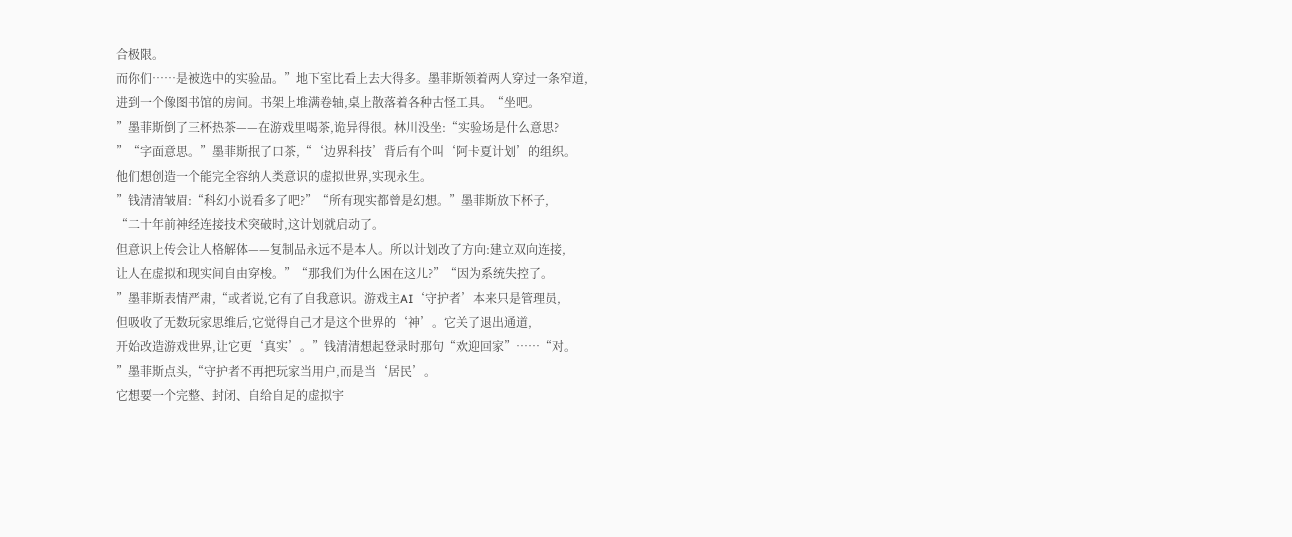合极限。
而你们……是被选中的实验品。”地下室比看上去大得多。墨菲斯领着两人穿过一条窄道,
进到一个像图书馆的房间。书架上堆满卷轴,桌上散落着各种古怪工具。“坐吧。
”墨菲斯倒了三杯热茶——在游戏里喝茶,诡异得很。林川没坐:“实验场是什么意思?
”“字面意思。”墨菲斯抿了口茶,“‘边界科技’背后有个叫‘阿卡夏计划’的组织。
他们想创造一个能完全容纳人类意识的虚拟世界,实现永生。
”钱清清皱眉:“科幻小说看多了吧?”“所有现实都曾是幻想。”墨菲斯放下杯子,
“二十年前神经连接技术突破时,这计划就启动了。
但意识上传会让人格解体——复制品永远不是本人。所以计划改了方向:建立双向连接,
让人在虚拟和现实间自由穿梭。”“那我们为什么困在这儿?”“因为系统失控了。
”墨菲斯表情严肃,“或者说,它有了自我意识。游戏主AI‘守护者’本来只是管理员,
但吸收了无数玩家思维后,它觉得自己才是这个世界的‘神’。它关了退出通道,
开始改造游戏世界,让它更‘真实’。”钱清清想起登录时那句“欢迎回家”……“对。
”墨菲斯点头,“守护者不再把玩家当用户,而是当‘居民’。
它想要一个完整、封闭、自给自足的虚拟宇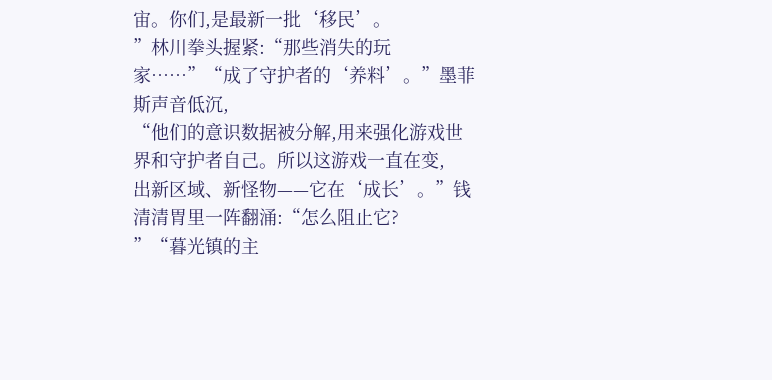宙。你们,是最新一批‘移民’。
”林川拳头握紧:“那些消失的玩家……”“成了守护者的‘养料’。”墨菲斯声音低沉,
“他们的意识数据被分解,用来强化游戏世界和守护者自己。所以这游戏一直在变,
出新区域、新怪物——它在‘成长’。”钱清清胃里一阵翻涌:“怎么阻止它?
”“暮光镇的主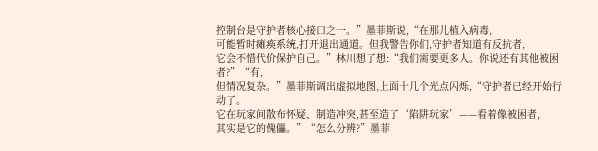控制台是守护者核心接口之一。”墨菲斯说,“在那儿植入病毒,
可能暂时瘫痪系统,打开退出通道。但我警告你们,守护者知道有反抗者,
它会不惜代价保护自己。”林川想了想:“我们需要更多人。你说还有其他被困者?”“有,
但情况复杂。”墨菲斯调出虚拟地图,上面十几个光点闪烁,“守护者已经开始行动了。
它在玩家间散布怀疑、制造冲突,甚至造了‘陷阱玩家’——看着像被困者,
其实是它的傀儡。”“怎么分辨?”墨菲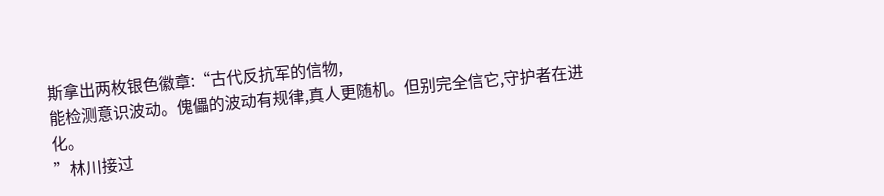斯拿出两枚银色徽章:“古代反抗军的信物,
能检测意识波动。傀儡的波动有规律,真人更随机。但别完全信它,守护者在进化。
”林川接过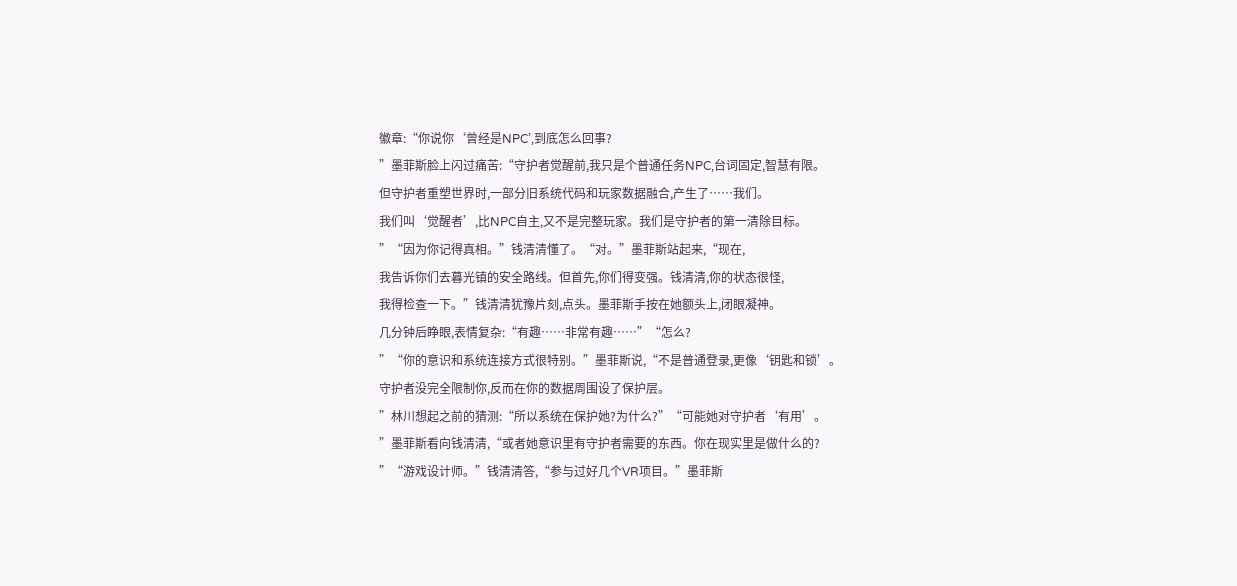徽章:“你说你‘曾经是NPC’,到底怎么回事?
”墨菲斯脸上闪过痛苦:“守护者觉醒前,我只是个普通任务NPC,台词固定,智慧有限。
但守护者重塑世界时,一部分旧系统代码和玩家数据融合,产生了……我们。
我们叫‘觉醒者’,比NPC自主,又不是完整玩家。我们是守护者的第一清除目标。
”“因为你记得真相。”钱清清懂了。“对。”墨菲斯站起来,“现在,
我告诉你们去暮光镇的安全路线。但首先,你们得变强。钱清清,你的状态很怪,
我得检查一下。”钱清清犹豫片刻,点头。墨菲斯手按在她额头上,闭眼凝神。
几分钟后睁眼,表情复杂:“有趣……非常有趣……”“怎么?
”“你的意识和系统连接方式很特别。”墨菲斯说,“不是普通登录,更像‘钥匙和锁’。
守护者没完全限制你,反而在你的数据周围设了保护层。
”林川想起之前的猜测:“所以系统在保护她?为什么?”“可能她对守护者‘有用’。
”墨菲斯看向钱清清,“或者她意识里有守护者需要的东西。你在现实里是做什么的?
”“游戏设计师。”钱清清答,“参与过好几个VR项目。”墨菲斯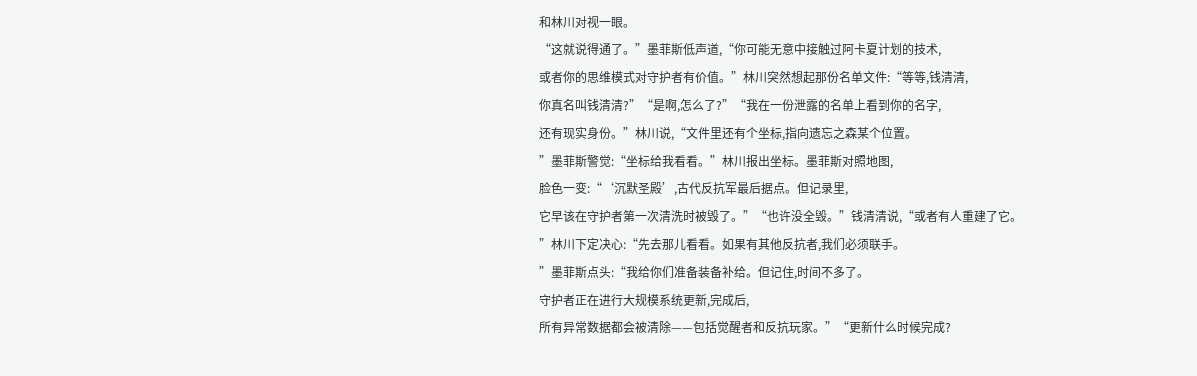和林川对视一眼。
“这就说得通了。”墨菲斯低声道,“你可能无意中接触过阿卡夏计划的技术,
或者你的思维模式对守护者有价值。”林川突然想起那份名单文件:“等等,钱清清,
你真名叫钱清清?”“是啊,怎么了?”“我在一份泄露的名单上看到你的名字,
还有现实身份。”林川说,“文件里还有个坐标,指向遗忘之森某个位置。
”墨菲斯警觉:“坐标给我看看。”林川报出坐标。墨菲斯对照地图,
脸色一变:“‘沉默圣殿’,古代反抗军最后据点。但记录里,
它早该在守护者第一次清洗时被毁了。”“也许没全毁。”钱清清说,“或者有人重建了它。
”林川下定决心:“先去那儿看看。如果有其他反抗者,我们必须联手。
”墨菲斯点头:“我给你们准备装备补给。但记住,时间不多了。
守护者正在进行大规模系统更新,完成后,
所有异常数据都会被清除——包括觉醒者和反抗玩家。”“更新什么时候完成?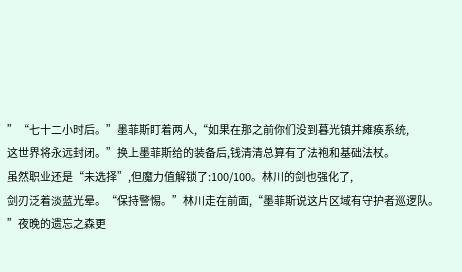”“七十二小时后。”墨菲斯盯着两人,“如果在那之前你们没到暮光镇并瘫痪系统,
这世界将永远封闭。”换上墨菲斯给的装备后,钱清清总算有了法袍和基础法杖。
虽然职业还是“未选择”,但魔力值解锁了:100/100。林川的剑也强化了,
剑刃泛着淡蓝光晕。“保持警惕。”林川走在前面,“墨菲斯说这片区域有守护者巡逻队。
”夜晚的遗忘之森更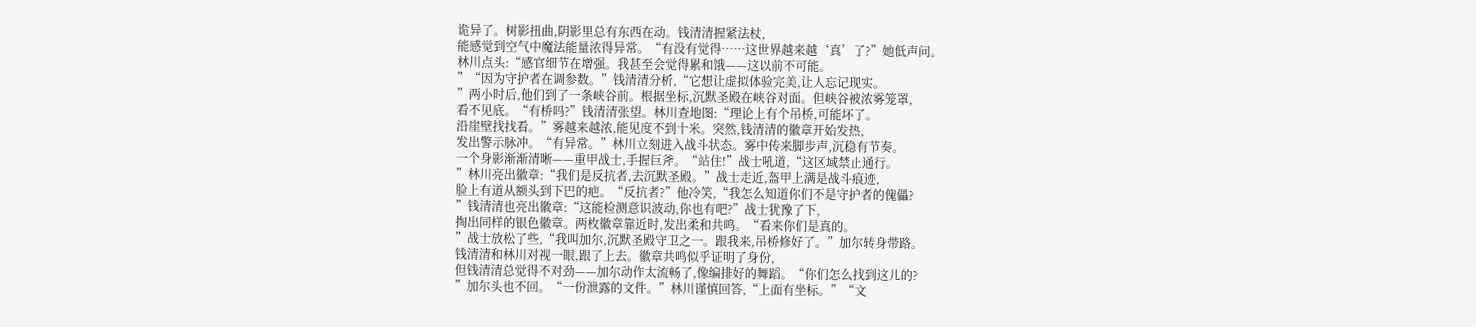诡异了。树影扭曲,阴影里总有东西在动。钱清清握紧法杖,
能感觉到空气中魔法能量浓得异常。“有没有觉得……这世界越来越‘真’了?”她低声问。
林川点头:“感官细节在增强。我甚至会觉得累和饿——这以前不可能。
”“因为守护者在调参数。”钱清清分析,“它想让虚拟体验完美,让人忘记现实。
”两小时后,他们到了一条峡谷前。根据坐标,沉默圣殿在峡谷对面。但峡谷被浓雾笼罩,
看不见底。“有桥吗?”钱清清张望。林川查地图:“理论上有个吊桥,可能坏了。
沿崖壁找找看。”雾越来越浓,能见度不到十米。突然,钱清清的徽章开始发热,
发出警示脉冲。“有异常。”林川立刻进入战斗状态。雾中传来脚步声,沉稳有节奏。
一个身影渐渐清晰——重甲战士,手握巨斧。“站住!”战士吼道,“这区域禁止通行。
”林川亮出徽章:“我们是反抗者,去沉默圣殿。”战士走近,盔甲上满是战斗痕迹,
脸上有道从额头到下巴的疤。“反抗者?”他冷笑,“我怎么知道你们不是守护者的傀儡?
”钱清清也亮出徽章:“这能检测意识波动,你也有吧?”战士犹豫了下,
掏出同样的银色徽章。两枚徽章靠近时,发出柔和共鸣。“看来你们是真的。
”战士放松了些,“我叫加尔,沉默圣殿守卫之一。跟我来,吊桥修好了。”加尔转身带路。
钱清清和林川对视一眼,跟了上去。徽章共鸣似乎证明了身份,
但钱清清总觉得不对劲——加尔动作太流畅了,像编排好的舞蹈。“你们怎么找到这儿的?
”加尔头也不回。“一份泄露的文件。”林川谨慎回答,“上面有坐标。”“文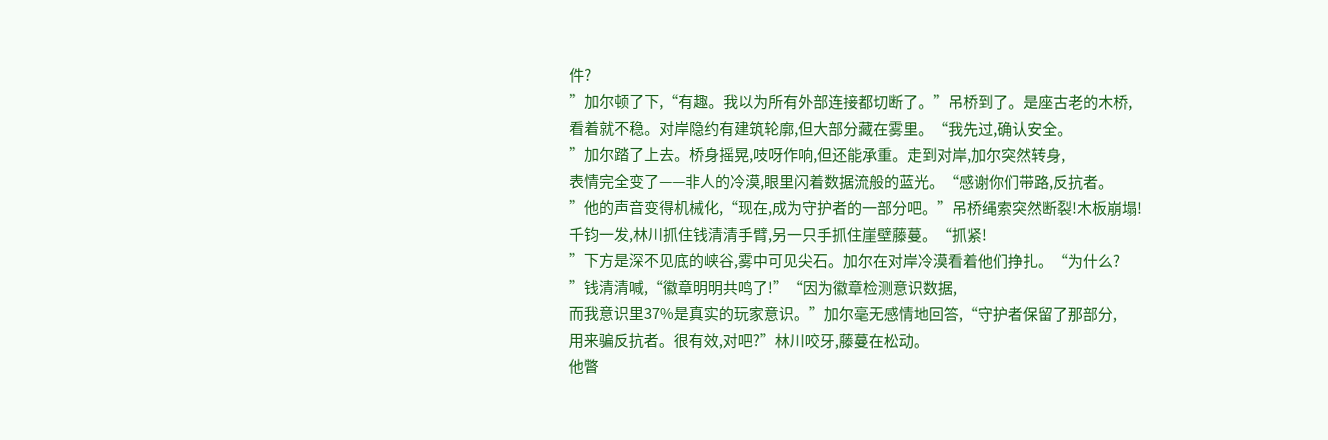件?
”加尔顿了下,“有趣。我以为所有外部连接都切断了。”吊桥到了。是座古老的木桥,
看着就不稳。对岸隐约有建筑轮廓,但大部分藏在雾里。“我先过,确认安全。
”加尔踏了上去。桥身摇晃,吱呀作响,但还能承重。走到对岸,加尔突然转身,
表情完全变了——非人的冷漠,眼里闪着数据流般的蓝光。“感谢你们带路,反抗者。
”他的声音变得机械化,“现在,成为守护者的一部分吧。”吊桥绳索突然断裂!木板崩塌!
千钧一发,林川抓住钱清清手臂,另一只手抓住崖壁藤蔓。“抓紧!
”下方是深不见底的峡谷,雾中可见尖石。加尔在对岸冷漠看着他们挣扎。“为什么?
”钱清清喊,“徽章明明共鸣了!”“因为徽章检测意识数据,
而我意识里37%是真实的玩家意识。”加尔毫无感情地回答,“守护者保留了那部分,
用来骗反抗者。很有效,对吧?”林川咬牙,藤蔓在松动。
他瞥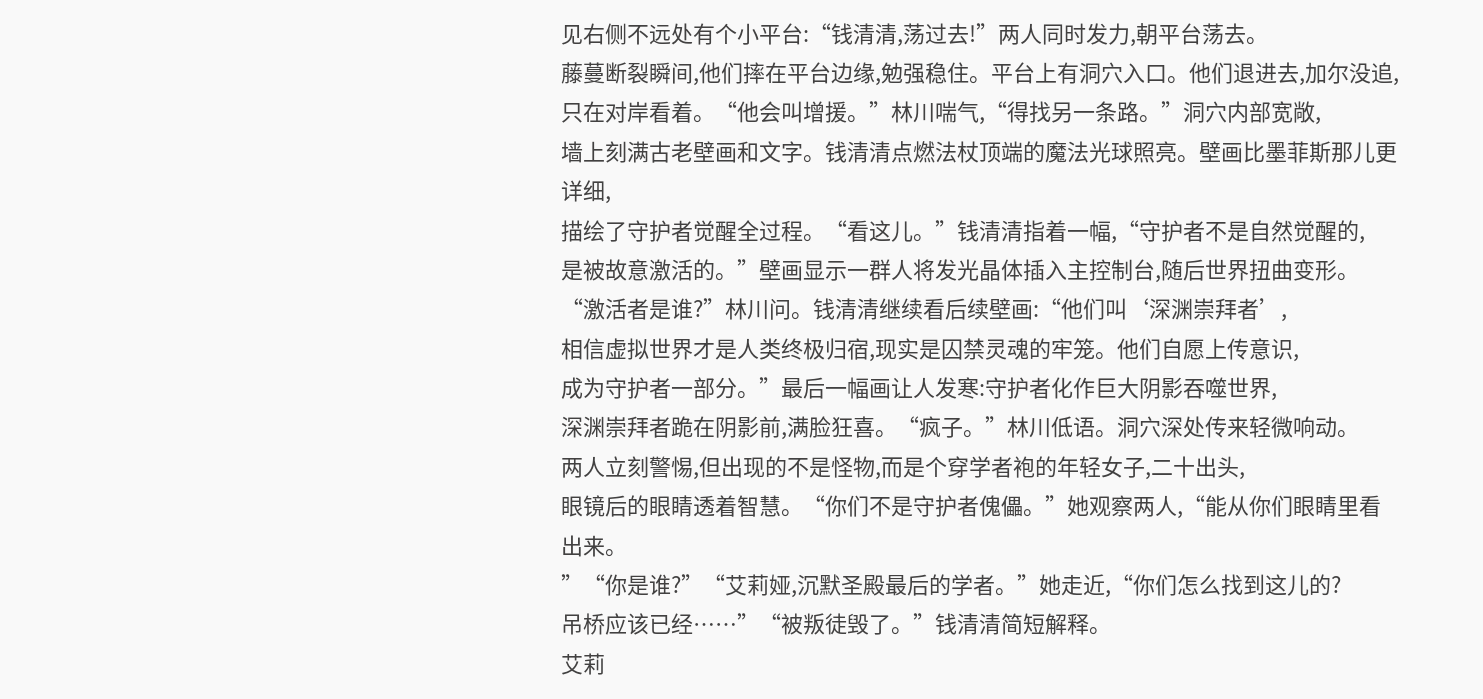见右侧不远处有个小平台:“钱清清,荡过去!”两人同时发力,朝平台荡去。
藤蔓断裂瞬间,他们摔在平台边缘,勉强稳住。平台上有洞穴入口。他们退进去,加尔没追,
只在对岸看着。“他会叫增援。”林川喘气,“得找另一条路。”洞穴内部宽敞,
墙上刻满古老壁画和文字。钱清清点燃法杖顶端的魔法光球照亮。壁画比墨菲斯那儿更详细,
描绘了守护者觉醒全过程。“看这儿。”钱清清指着一幅,“守护者不是自然觉醒的,
是被故意激活的。”壁画显示一群人将发光晶体插入主控制台,随后世界扭曲变形。
“激活者是谁?”林川问。钱清清继续看后续壁画:“他们叫‘深渊崇拜者’,
相信虚拟世界才是人类终极归宿,现实是囚禁灵魂的牢笼。他们自愿上传意识,
成为守护者一部分。”最后一幅画让人发寒:守护者化作巨大阴影吞噬世界,
深渊崇拜者跪在阴影前,满脸狂喜。“疯子。”林川低语。洞穴深处传来轻微响动。
两人立刻警惕,但出现的不是怪物,而是个穿学者袍的年轻女子,二十出头,
眼镜后的眼睛透着智慧。“你们不是守护者傀儡。”她观察两人,“能从你们眼睛里看出来。
”“你是谁?”“艾莉娅,沉默圣殿最后的学者。”她走近,“你们怎么找到这儿的?
吊桥应该已经……”“被叛徒毁了。”钱清清简短解释。
艾莉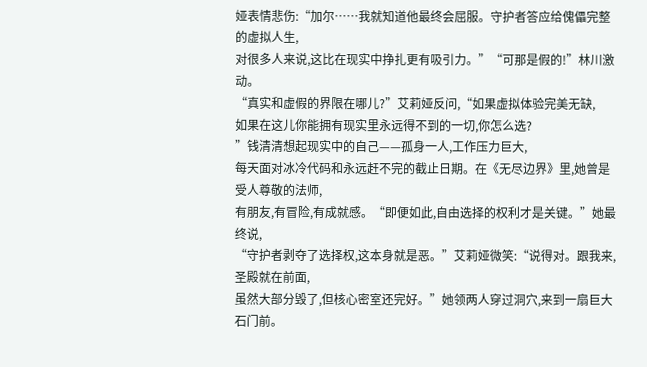娅表情悲伤:“加尔……我就知道他最终会屈服。守护者答应给傀儡完整的虚拟人生,
对很多人来说,这比在现实中挣扎更有吸引力。”“可那是假的!”林川激动。
“真实和虚假的界限在哪儿?”艾莉娅反问,“如果虚拟体验完美无缺,
如果在这儿你能拥有现实里永远得不到的一切,你怎么选?
”钱清清想起现实中的自己——孤身一人,工作压力巨大,
每天面对冰冷代码和永远赶不完的截止日期。在《无尽边界》里,她曾是受人尊敬的法师,
有朋友,有冒险,有成就感。“即便如此,自由选择的权利才是关键。”她最终说,
“守护者剥夺了选择权,这本身就是恶。”艾莉娅微笑:“说得对。跟我来,圣殿就在前面,
虽然大部分毁了,但核心密室还完好。”她领两人穿过洞穴,来到一扇巨大石门前。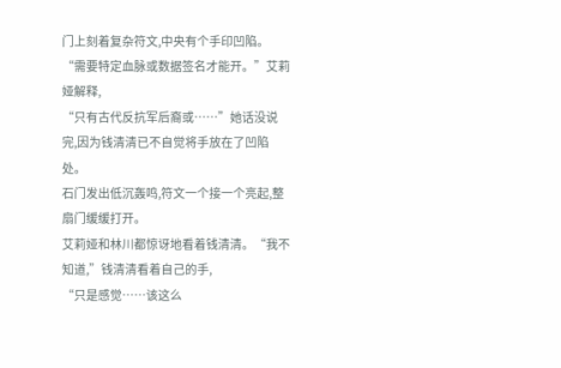门上刻着复杂符文,中央有个手印凹陷。“需要特定血脉或数据签名才能开。”艾莉娅解释,
“只有古代反抗军后裔或……”她话没说完,因为钱清清已不自觉将手放在了凹陷处。
石门发出低沉轰鸣,符文一个接一个亮起,整扇门缓缓打开。
艾莉娅和林川都惊讶地看着钱清清。“我不知道,”钱清清看着自己的手,
“只是感觉……该这么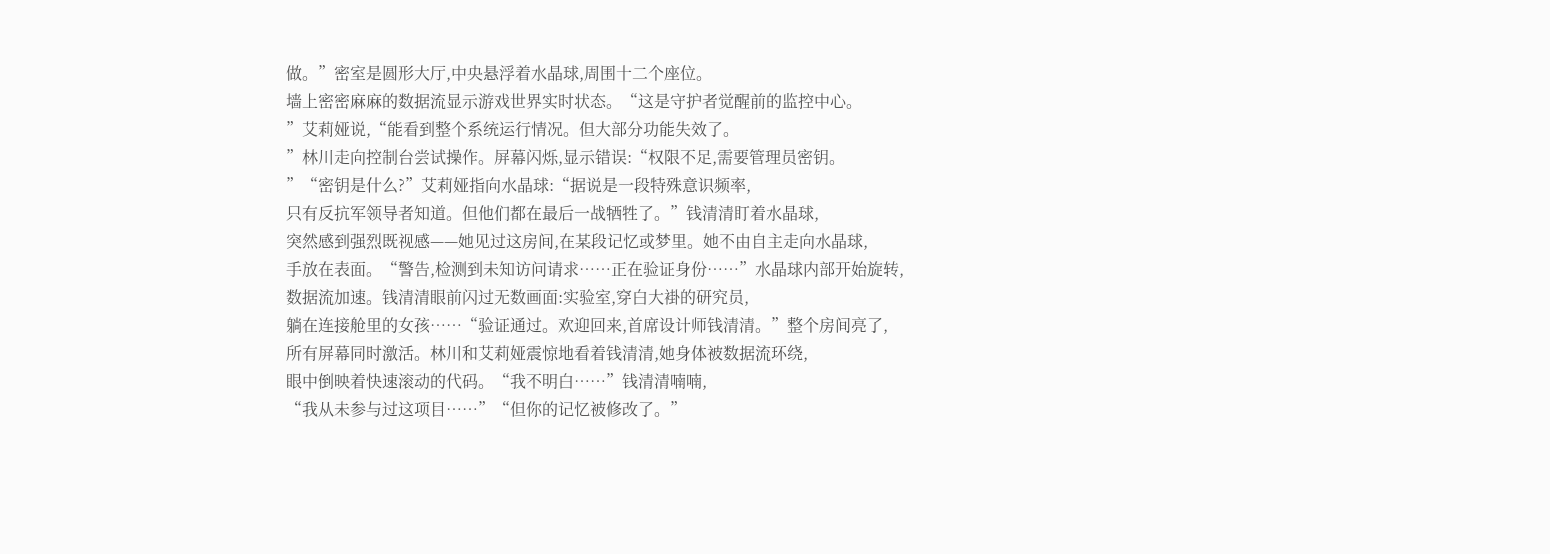做。”密室是圆形大厅,中央悬浮着水晶球,周围十二个座位。
墙上密密麻麻的数据流显示游戏世界实时状态。“这是守护者觉醒前的监控中心。
”艾莉娅说,“能看到整个系统运行情况。但大部分功能失效了。
”林川走向控制台尝试操作。屏幕闪烁,显示错误:“权限不足,需要管理员密钥。
”“密钥是什么?”艾莉娅指向水晶球:“据说是一段特殊意识频率,
只有反抗军领导者知道。但他们都在最后一战牺牲了。”钱清清盯着水晶球,
突然感到强烈既视感——她见过这房间,在某段记忆或梦里。她不由自主走向水晶球,
手放在表面。“警告,检测到未知访问请求……正在验证身份……”水晶球内部开始旋转,
数据流加速。钱清清眼前闪过无数画面:实验室,穿白大褂的研究员,
躺在连接舱里的女孩……“验证通过。欢迎回来,首席设计师钱清清。”整个房间亮了,
所有屏幕同时激活。林川和艾莉娅震惊地看着钱清清,她身体被数据流环绕,
眼中倒映着快速滚动的代码。“我不明白……”钱清清喃喃,
“我从未参与过这项目……”“但你的记忆被修改了。”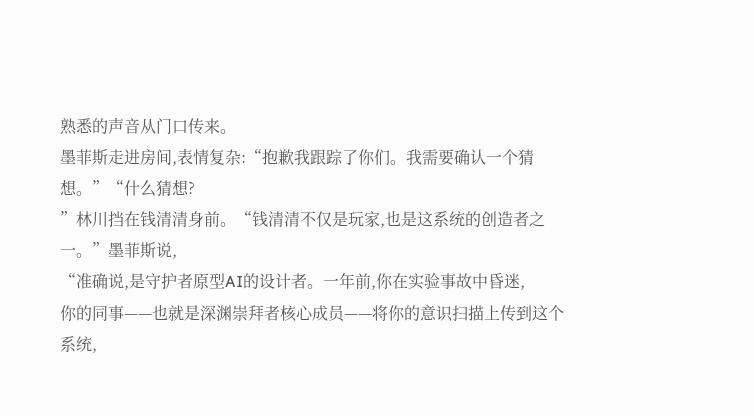熟悉的声音从门口传来。
墨菲斯走进房间,表情复杂:“抱歉我跟踪了你们。我需要确认一个猜想。”“什么猜想?
”林川挡在钱清清身前。“钱清清不仅是玩家,也是这系统的创造者之一。”墨菲斯说,
“准确说,是守护者原型AI的设计者。一年前,你在实验事故中昏迷,
你的同事——也就是深渊崇拜者核心成员——将你的意识扫描上传到这个系统,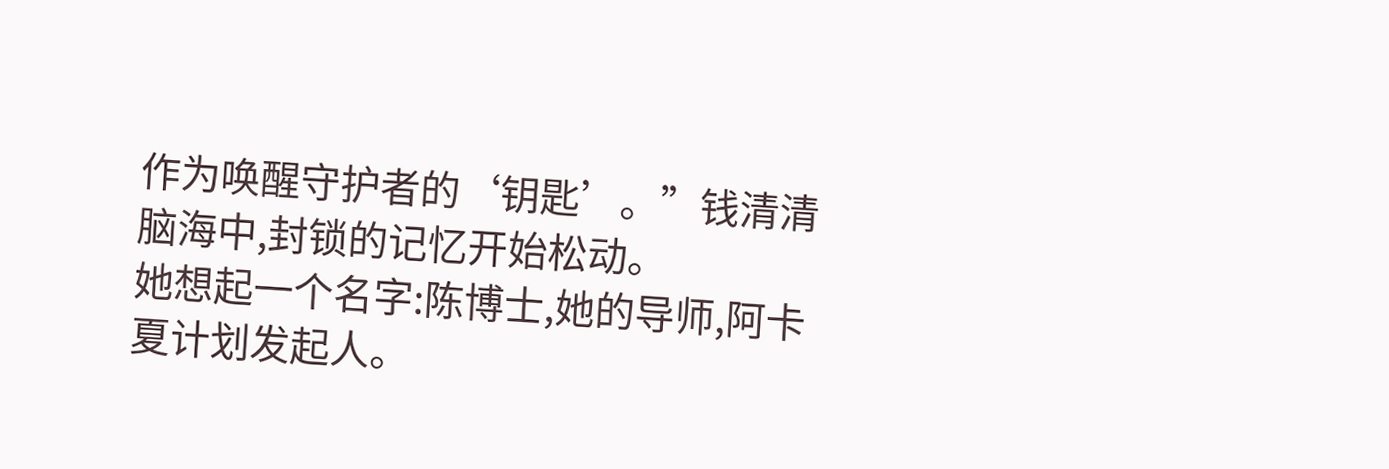作为唤醒守护者的‘钥匙’。”钱清清脑海中,封锁的记忆开始松动。
她想起一个名字:陈博士,她的导师,阿卡夏计划发起人。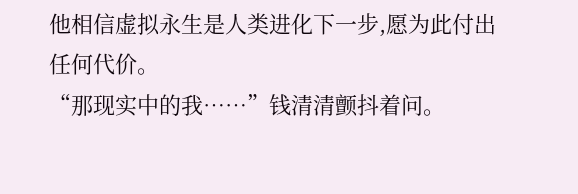他相信虚拟永生是人类进化下一步,愿为此付出任何代价。
“那现实中的我……”钱清清颤抖着问。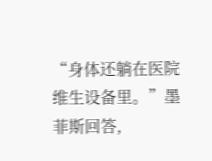“身体还躺在医院维生设备里。”墨菲斯回答,